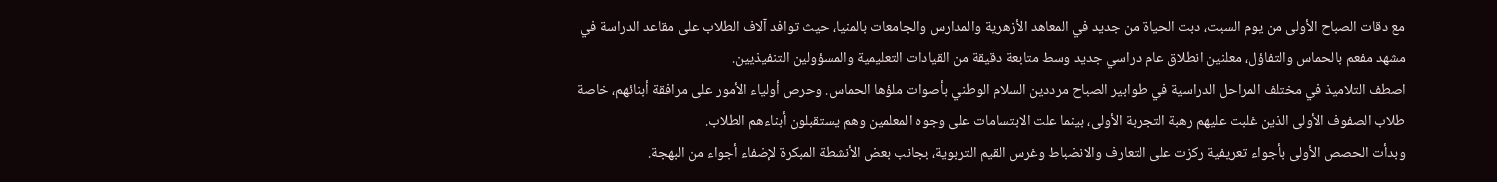مع دقات الصباح الأولى من يوم السبت، دبت الحياة من جديد في المعاهد الأزهرية والمدارس والجامعات بالمنيا، حيث توافد آلاف الطلاب على مقاعد الدراسة في مشهد مفعم بالحماس والتفاؤل، معلنين انطلاق عام دراسي جديد وسط متابعة دقيقة من القيادات التعليمية والمسؤولين التنفيذيين.
اصطف التلاميذ في مختلف المراحل الدراسية في طوابير الصباح مرددين السلام الوطني بأصوات ملؤها الحماس. وحرص أولياء الأمور على مرافقة أبنائهم، خاصة طلاب الصفوف الأولى الذين غلبت عليهم رهبة التجربة الأولى، بينما علت الابتسامات على وجوه المعلمين وهم يستقبلون أبناءهم الطلاب.
وبدأت الحصص الأولى بأجواء تعريفية ركزت على التعارف والانضباط وغرس القيم التربوية، بجانب بعض الأنشطة المبكرة لإضفاء أجواء من البهجة.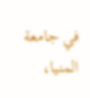في جامعة المنيا،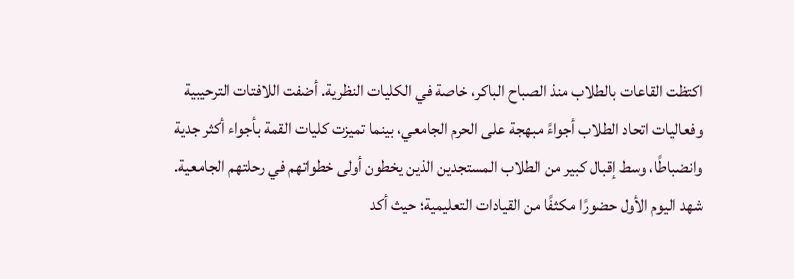اكتظت القاعات بالطلاب منذ الصباح الباكر، خاصة في الكليات النظرية. أضفت اللافتات الترحيبية وفعاليات اتحاد الطلاب أجواءً مبهجة على الحرم الجامعي، بينما تميزت كليات القمة بأجواء أكثر جدية وانضباطًا، وسط إقبال كبير من الطلاب المستجدين الذين يخطون أولى خطواتهم في رحلتهم الجامعية.
شهد اليوم الأول حضورًا مكثفًا من القيادات التعليمية؛ حيث أكد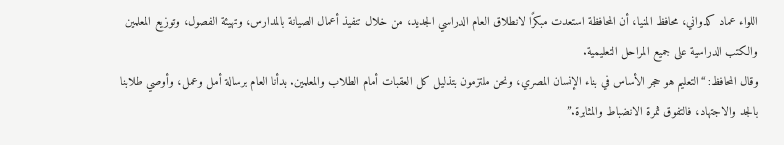اللواء عماد كدواني، محافظ المنيا، أن المحافظة استعدت مبكرًا لانطلاق العام الدراسي الجديد، من خلال تنفيذ أعمال الصيانة بالمدارس، وتهيئة الفصول، وتوزيع المعلمين والكتب الدراسية على جميع المراحل التعليمية.
وقال المحافظ: “التعليم هو حجر الأساس في بناء الإنسان المصري، ونحن ملتزمون بتذليل كل العقبات أمام الطلاب والمعلمين. بدأنا العام برسالة أمل وعمل، وأوصي طلابنا بالجد والاجتهاد، فالتفوق ثمرة الانضباط والمثابرة.”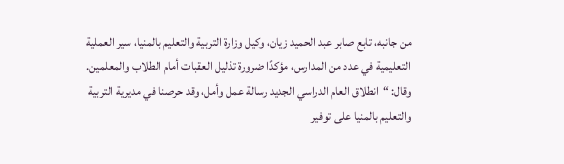من جانبه، تابع صابر عبد الحميد زيان، وكيل وزارة التربية والتعليم بالمنيا، سير العملية التعليمية في عدد من المدارس، مؤكدًا ضرورة تذليل العقبات أمام الطلاب والمعلمين.
وقال: “انطلاق العام الدراسي الجديد رسالة عمل وأمل، وقد حرصنا في مديرية التربية والتعليم بالمنيا على توفير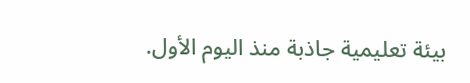بيئة تعليمية جاذبة منذ اليوم الأول.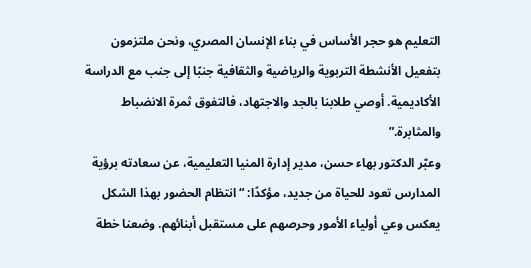التعليم هو حجر الأساس في بناء الإنسان المصري، ونحن ملتزمون بتفعيل الأنشطة التربوية والرياضية والثقافية جنبًا إلى جنب مع الدراسة الأكاديمية. أوصي طلابنا بالجد والاجتهاد، فالتفوق ثمرة الانضباط والمثابرة.”
وعبّر الدكتور بهاء حسن، مدير إدارة المنيا التعليمية، عن سعادته برؤية المدارس تعود للحياة من جديد، مؤكدًا: “انتظام الحضور بهذا الشكل يعكس وعي أولياء الأمور وحرصهم على مستقبل أبنائهم. وضعنا خطة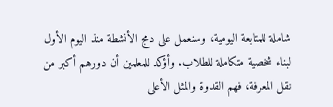شاملة للمتابعة اليومية، وسنعمل على دمج الأنشطة منذ اليوم الأول لبناء شخصية متكاملة للطلاب. وأؤكد للمعلمين أن دورهم أكبر من نقل المعرفة، فهم القدوة والمثل الأعلى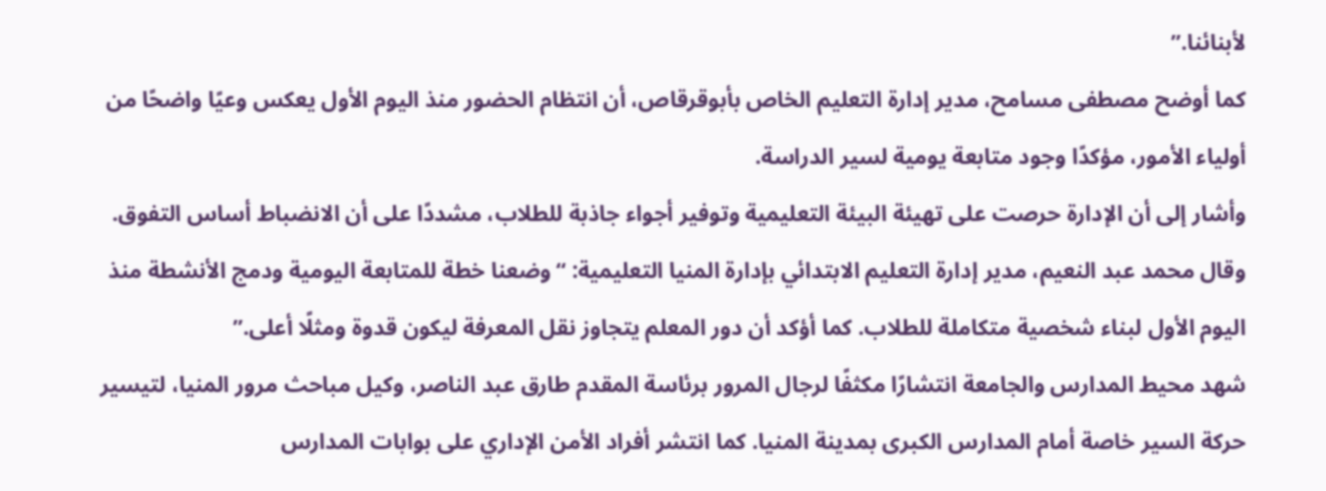لأبنائنا.”
كما أوضح مصطفى مسامح، مدير إدارة التعليم الخاص بأبوقرقاص، أن انتظام الحضور منذ اليوم الأول يعكس وعيًا واضحًا من أولياء الأمور، مؤكدًا وجود متابعة يومية لسير الدراسة.
وأشار إلى أن الإدارة حرصت على تهيئة البيئة التعليمية وتوفير أجواء جاذبة للطلاب، مشددًا على أن الانضباط أساس التفوق.
وقال محمد عبد النعيم، مدير إدارة التعليم الابتدائي بإدارة المنيا التعليمية: “وضعنا خطة للمتابعة اليومية ودمج الأنشطة منذ اليوم الأول لبناء شخصية متكاملة للطلاب. كما أؤكد أن دور المعلم يتجاوز نقل المعرفة ليكون قدوة ومثلًا أعلى.”
شهد محيط المدارس والجامعة انتشارًا مكثفًا لرجال المرور برئاسة المقدم طارق عبد الناصر، وكيل مباحث مرور المنيا، لتيسير حركة السير خاصة أمام المدارس الكبرى بمدينة المنيا. كما انتشر أفراد الأمن الإداري على بوابات المدارس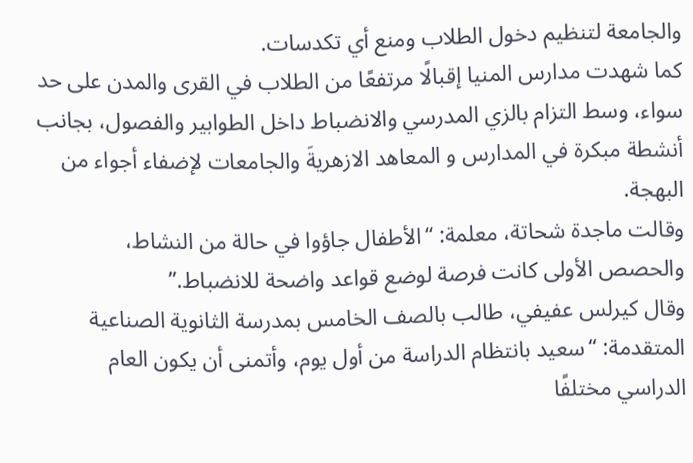والجامعة لتنظيم دخول الطلاب ومنع أي تكدسات.
كما شهدت مدارس المنيا إقبالًا مرتفعًا من الطلاب في القرى والمدن على حد سواء، وسط التزام بالزي المدرسي والانضباط داخل الطوابير والفصول، بجانب أنشطة مبكرة في المدارس و المعاهد الازهريةَ والجامعات لإضفاء أجواء من البهجة.
وقالت ماجدة شحاتة، معلمة: “الأطفال جاؤوا في حالة من النشاط، والحصص الأولى كانت فرصة لوضع قواعد واضحة للانضباط.”
وقال كيرلس عفيفي، طالب بالصف الخامس بمدرسة الثانوية الصناعية المتقدمة: “سعيد بانتظام الدراسة من أول يوم، وأتمنى أن يكون العام الدراسي مختلفًا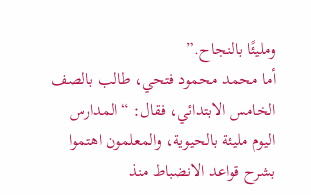ومليئًا بالنجاح.”
أما محمد محمود فتحي، طالب بالصف الخامس الابتدائي، فقال: “المدارس اليوم مليئة بالحيوية، والمعلمون اهتموا بشرح قواعد الانضباط منذ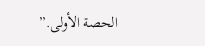الحصة الأولى.”